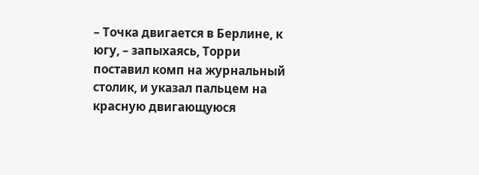– Точка двигается в Берлине, к югу, – запыхаясь, Торри поставил комп на журнальный столик, и указал пальцем на красную двигающуюся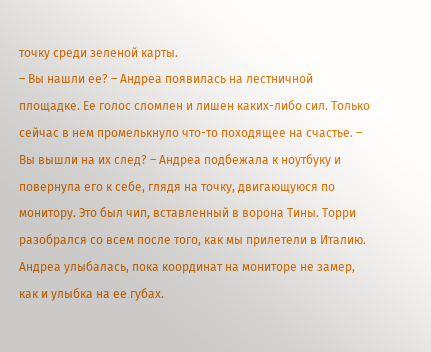точку среди зеленой карты.
– Вы нашли ее? – Андреа появилась на лестничной площадке. Ее голос сломлен и лишен каких-либо сил. Только сейчас в нем промелькнуло что-то походящее на счастье. – Вы вышли на их след? – Андреа подбежала к ноутбуку и повернула его к себе, глядя на точку, двигающуюся по монитору. Это был чип, вставленный в ворона Тины. Торри разобрался со всем после того, как мы прилетели в Италию. Андреа улыбалась, пока координат на мониторе не замер, как и улыбка на ее губах.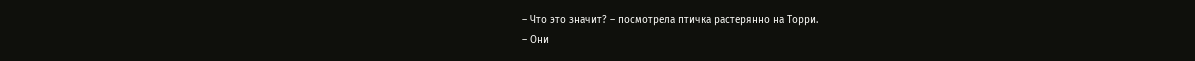– Что это значит? – посмотрела птичка растерянно на Торри.
– Они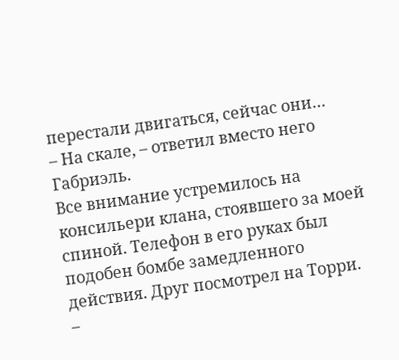перестали двигаться, сейчас они…
– На скале, – ответил вместо него Габриэль.
Все внимание устремилось на консильери клана, стоявшего за моей спиной. Телефон в его руках был подобен бомбе замедленного действия. Друг посмотрел на Торри.
–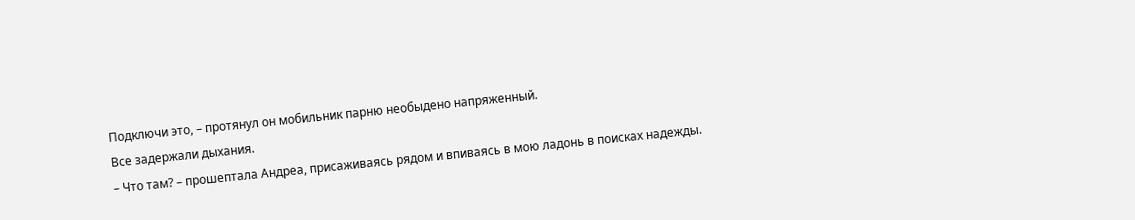Подключи это, – протянул он мобильник парню необыдено напряженный.
Все задержали дыхания.
– Что там? – прошептала Андреа, присаживаясь рядом и впиваясь в мою ладонь в поисках надежды.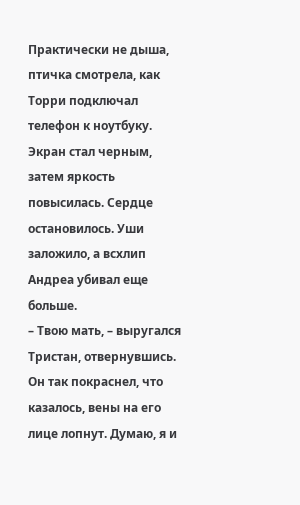Практически не дыша, птичка смотрела, как Торри подключал телефон к ноутбуку. Экран стал черным, затем яркость повысилась. Сердце остановилось. Уши заложило, а всхлип Андреа убивал еще больше.
– Твою мать, – выругался Тристан, отвернувшись. Он так покраснел, что казалось, вены на его лице лопнут. Думаю, я и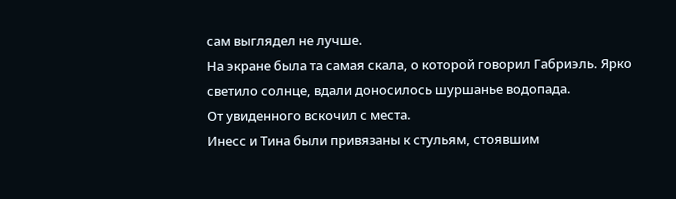сам выглядел не лучше.
На экране была та самая скала, о которой говорил Габриэль. Ярко светило солнце, вдали доносилось шуршанье водопада.
От увиденного вскочил с места.
Инесс и Тина были привязаны к стульям, стоявшим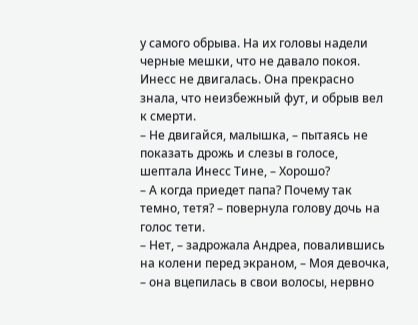у самого обрыва. На их головы надели черные мешки, что не давало покоя. Инесс не двигалась. Она прекрасно знала, что неизбежный фут, и обрыв вел к смерти.
– Не двигайся, малышка, – пытаясь не показать дрожь и слезы в голосе, шептала Инесс Тине, – Хорошо?
– А когда приедет папа? Почему так темно, тетя? – повернула голову дочь на голос тети.
– Нет, – задрожала Андреа, повалившись на колени перед экраном, – Моя девочка, – она вцепилась в свои волосы, нервно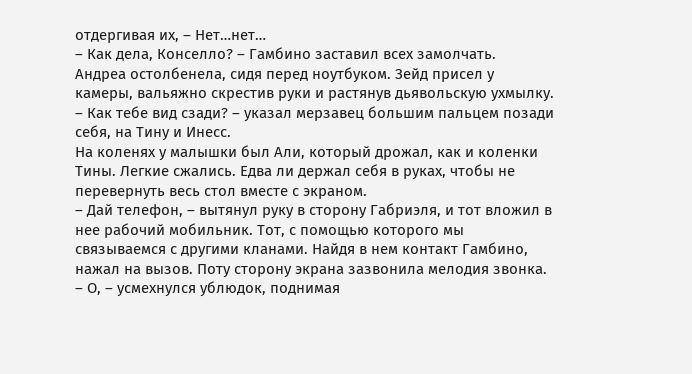отдергивая их, – Нет…нет…
– Как дела, Конселло? – Гамбино заставил всех замолчать.
Андреа остолбенела, сидя перед ноутбуком. Зейд присел у камеры, вальяжно скрестив руки и растянув дьявольскую ухмылку.
– Как тебе вид сзади? – указал мерзавец большим пальцем позади себя, на Тину и Инесс.
На коленях у малышки был Али, который дрожал, как и коленки Тины. Легкие сжались. Едва ли держал себя в руках, чтобы не перевернуть весь стол вместе с экраном.
– Дай телефон, – вытянул руку в сторону Габриэля, и тот вложил в нее рабочий мобильник. Тот, с помощью которого мы связываемся с другими кланами. Найдя в нем контакт Гамбино, нажал на вызов. Поту сторону экрана зазвонила мелодия звонка.
– О, – усмехнулся ублюдок, поднимая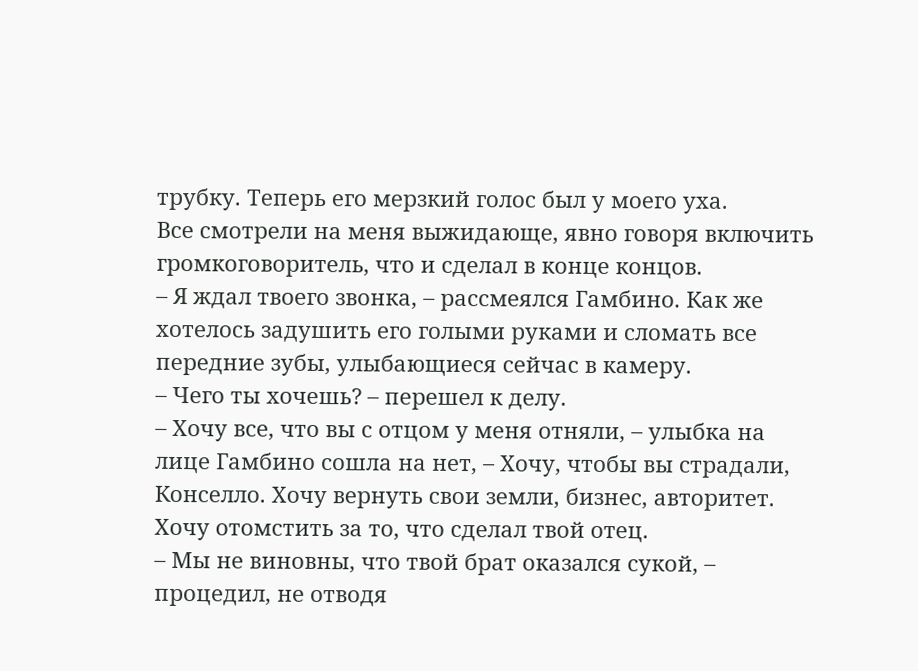трубку. Теперь его мерзкий голос был у моего уха.
Все смотрели на меня выжидающе, явно говоря включить громкоговоритель, что и сделал в конце концов.
– Я ждал твоего звонка, – рассмеялся Гамбино. Как же хотелось задушить его голыми руками и сломать все передние зубы, улыбающиеся сейчас в камеру.
– Чего ты хочешь? – перешел к делу.
– Хочу все, что вы с отцом у меня отняли, – улыбка на лице Гамбино сошла на нет, – Хочу, чтобы вы страдали, Конселло. Хочу вернуть свои земли, бизнес, авторитет. Хочу отомстить за то, что сделал твой отец.
– Мы не виновны, что твой брат оказался сукой, – процедил, не отводя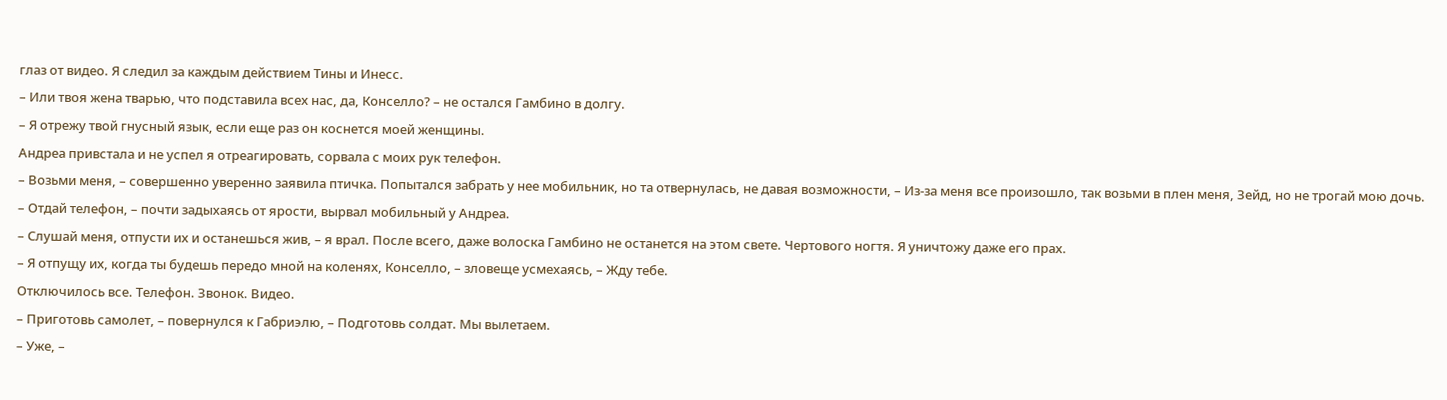глаз от видео. Я следил за каждым действием Тины и Инесс.
– Или твоя жена тварью, что подставила всех нас, да, Конселло? – не остался Гамбино в долгу.
– Я отрежу твой гнусный язык, если еще раз он коснется моей женщины.
Андреа привстала и не успел я отреагировать, сорвала с моих рук телефон.
– Возьми меня, – совершенно уверенно заявила птичка. Попытался забрать у нее мобильник, но та отвернулась, не давая возможности, – Из-за меня все произошло, так возьми в плен меня, Зейд, но не трогай мою дочь.
– Отдай телефон, – почти задыхаясь от ярости, вырвал мобильный у Андреа.
– Слушай меня, отпусти их и останешься жив, – я врал. После всего, даже волоска Гамбино не останется на этом свете. Чертового ногтя. Я уничтожу даже его прах.
– Я отпущу их, когда ты будешь передо мной на коленях, Конселло, – зловеще усмехаясь, – Жду тебе.
Отключилось все. Телефон. Звонок. Видео.
– Приготовь самолет, – повернулся к Габриэлю, – Подготовь солдат. Мы вылетаем.
– Уже, –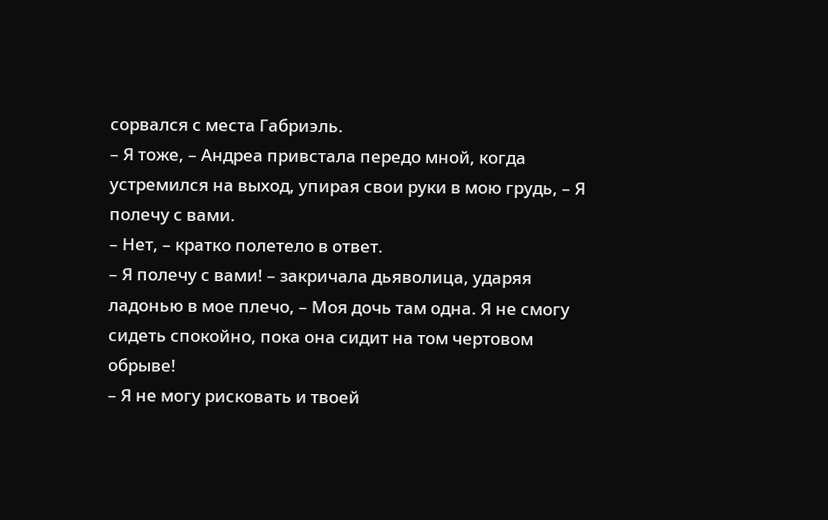сорвался с места Габриэль.
– Я тоже, – Андреа привстала передо мной, когда устремился на выход, упирая свои руки в мою грудь, – Я полечу с вами.
– Нет, – кратко полетело в ответ.
– Я полечу с вами! – закричала дьяволица, ударяя ладонью в мое плечо, – Моя дочь там одна. Я не смогу сидеть спокойно, пока она сидит на том чертовом обрыве!
– Я не могу рисковать и твоей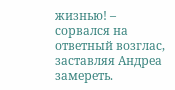жизнью! – сорвался на ответный возглас, заставляя Андреа замереть.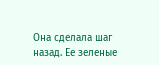Она сделала шаг назад. Ее зеленые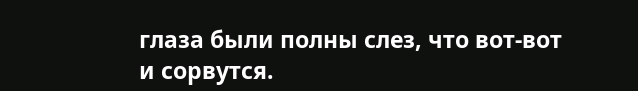глаза были полны слез, что вот-вот и сорвутся.